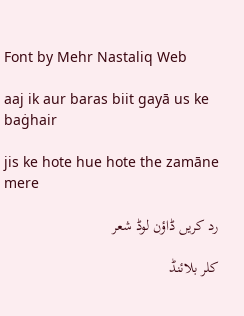Font by Mehr Nastaliq Web

aaj ik aur baras biit gayā us ke baġhair

jis ke hote hue hote the zamāne mere

رد کریں ڈاؤن لوڈ شعر

کلر بلائنڈ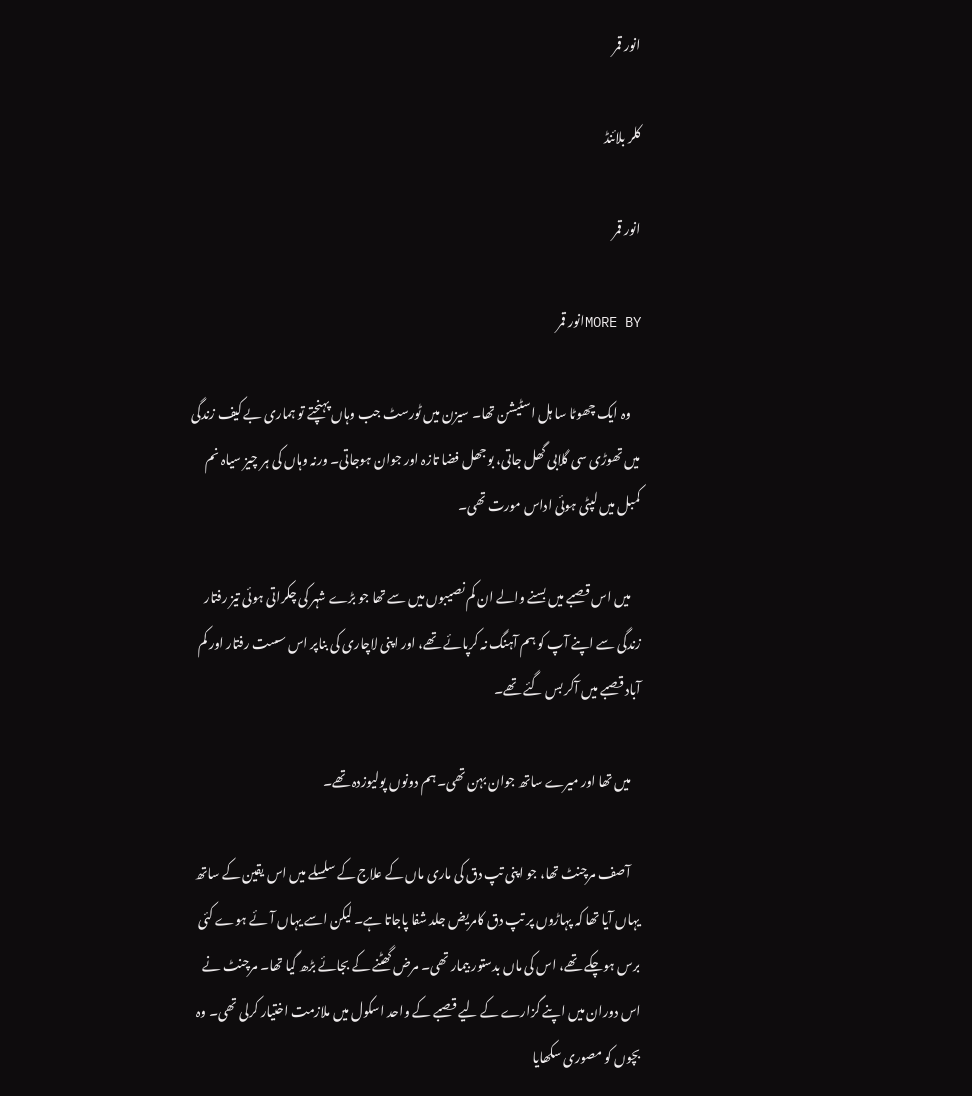انور قمر

کلر بلائنڈ

انور قمر

MORE BYانور قمر

    وہ ایک چھوٹا سا ہل اسٹیشن تھا۔ سیزن میں ٹورسٹ جب وہاں پہنچتے تو ہماری بے کیف زندگی میں تھوڑی سی گلابی گھل جاتی، بوجھل فضا تازہ اور جوان ہوجاتی۔ ورنہ وہاں کی ہر چیز سیاہ نم کمبل میں لپٹی ہوئی اداس مورت تھی۔

    میں اس قصبے میں بسنے والے ان کم نصیبوں میں سے تھا جو بڑے شہر کی چکراتی ہوئی تیز رفتار زندگی سے اپنے آپ کو ہم آہنگ نہ کرپائے تھے، اور اپنی لاچاری کی بناپر اس سست رفتار اور کم آباد قصبے میں آکر بس گئے تھے۔

    میں تھا اور میرے ساتھ جوان بہن تھی۔ ہم دونوں پولیوزدہ تھے۔

    آصف مرچنٹ تھا، جو اپنی تپ دق کی ماری ماں کے علاج کے سلسلے میں اس یقین کے ساتھ یہاں آیا تھا کہ پہاڑوں پر تپ دق کامریض جلد شفا پاجاتا ہے۔ لیکن اسے یہاں آئے ہوے کئی برس ہوچکے تھے، اس کی ماں بدستور بیمار تھی۔ مرض گھٹنے کے بجائے بڑھ گیا تھا۔ مرچنٹ نے اس دوران میں اپنے گزارے کے لیے قصبے کے واحد اسکول میں ملازمت اختیار کرلی تھی۔ وہ بچوں کو مصوری سکھایا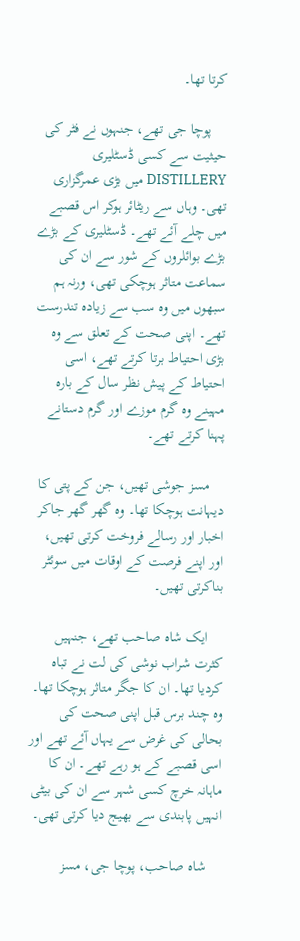کرتا تھا۔

    پوچا جی تھے، جنہوں نے فٹر کی حیثیت سے کسی ڈسٹلیری DISTILLERY میں بڑی عمرگزاری تھی۔ وہاں سے ریٹائر ہوکر اس قصبے میں چلے آئے تھے۔ ڈسٹلیری کے بڑے بڑے بوائلروں کے شور سے ان کی سماعت متاثر ہوچکی تھی، ورنہ ہم سبھوں میں وہ سب سے زیادہ تندرست تھے۔ اپنی صحت کے تعلق سے وہ بڑی احتیاط برتا کرتے تھے، اسی احتیاط کے پیش نظر سال کے بارہ مہینے وہ گرم موزے اور گرم دستانے پہنا کرتے تھے۔

    مسز جوشی تھیں، جن کے پتی کا دیہانت ہوچکا تھا۔ وہ گھر گھر جاکر اخبار اور رسالے فروخت کرتی تھیں، اور اپنے فرصت کے اوقات میں سوئٹر بناکرتی تھیں۔

    ایک شاہ صاحب تھے، جنہیں کثرت شراب نوشی کی لت نے تباہ کردیا تھا۔ ان کا جگر متاثر ہوچکا تھا۔ وہ چند برس قبل اپنی صحت کی بحالی کی غرض سے یہاں آئے تھے اور اسی قصبے کے ہو رہے تھے۔ ان کا ماہانہ خرچ کسی شہر سے ان کی بیٹی انہیں پابندی سے بھیج دیا کرتی تھی۔

    شاہ صاحب، پوچا جی، مسز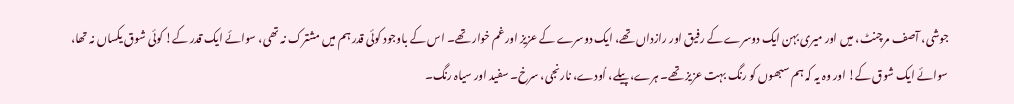جوشی، آصف مرچنٹ، میں اور میری بہن ایک دوسرے کے رفیق اور رازداں تھے، ایک دوسرے کے عزیز اور غم خوار تھے۔ اس کے باوجود کوئی قدر ہم میں مشترک نہ تھی، سوائے ایک قدر کے! کوئی شوق یکساں نہ تھا، سوائے ایک شوق کے! اور وہ یہ کہ ہم سبھوں کو رنگ بہت عزیز تھے۔ ہرے، پیلے، اُودے، نارنجی، سرخ۔ سفید اور سیاہ رنگ۔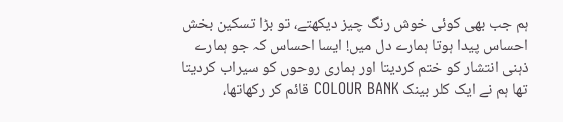ہم جب بھی کوئی خوش رنگ چیز دیکھتے، تو بڑا تسکین بخش احساس پیدا ہوتا ہمارے دل میں! ایسا احساس کہ جو ہمارے ذہنی انتشار کو ختم کردیتا اور ہماری روحوں کو سیراب کردیتا تھا ہم نے ایک کلر بینک COLOUR BANK قائم کر رکھاتھا،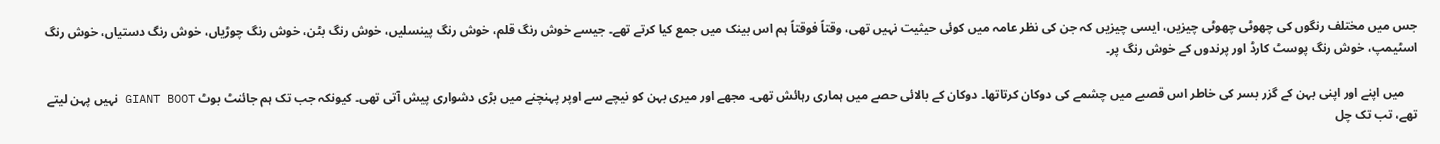جس میں مختلف رنگوں کی چھوٹی چھوٹی چیزیں، ایسی چیزیں کہ جن کی نظر عامہ میں کوئی حیثیت نہیں تھی، وقتاً فوقتاً ہم اس بینک میں جمع کیا کرتے تھے۔ جیسے خوش رنگ قلم، خوش رنگ پینسلیں، خوش رنگ بٹن، خوش رنگ چوڑیاں، خوش رنگ دستیاں، خوش رنگ اسٹیمپ، خوش رنگ پوسٹ کارڈ اور پرندوں کے خوش رنگ پر۔

    میں اپنے اور اپنی بہن کے گزر بسر کی خاطر اس قصبے میں چشمے کی دوکان کرتاتھا۔ دوکان کے بالائی حصے میں ہماری رہائش تھی۔ مجھے اور میری بہن کو نیچے سے اوپر پہنچنے میں بڑی دشواری پیش آتی تھی۔ کیونکہ جب تک ہم جائنٹ بوٹ GIANT BOOT نہیں پہن لیتے تھے، تب تک چل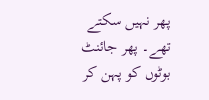پھر نہیں سکتے تھے۔ پھر جائنٹ بوٹوں کو پہن کر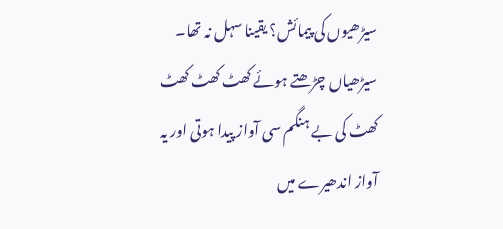سیڑھیوں کی پیمائش؟ یقینا سہل نہ تھا۔ سیڑھیاں چڑھتے ہوئے کھٹ کھٹ کھٹ کھٹ کی بے ہنگم سی آواز پیدا ہوتی اور یہ آواز اندھیرے میں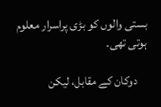بستی والوں کو بڑی پراسرار معلوم ہوتی تھی۔

    دوکان کے مقابل، لیکن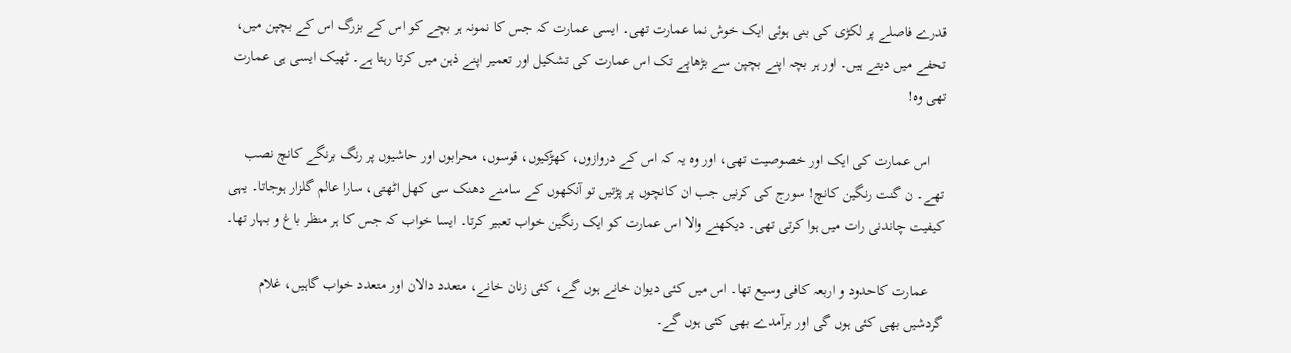قدرے فاصلے پر لکڑی کی بنی ہوئی ایک خوش نما عمارت تھی۔ ایسی عمارت کہ جس کا نمونہ ہر بچے کو اس کے بزرگ اس کے بچپن میں، تحفے میں دیتے ہیں۔ اور ہر بچہ اپنے بچپن سے بڑھاپے تک اس عمارت کی تشکیل اور تعمیر اپنے ذہن میں کرتا رہتا ہے۔ ٹھیک ایسی ہی عمارت تھی وہ!

    اس عمارت کی ایک اور خصوصیت تھی، اور وہ یہ کہ اس کے دروازوں، کھڑکیوں، قوسوں، محرابوں اور حاشیوں پر رنگ برنگے کانچ نصب تھے۔ ن گنت رنگین کانچ! سورج کی کرنیں جب ان کانچوں پر پڑتیں تو آنکھوں کے سامنے دھنک سی کھل اٹھتی، سارا عالم گلزار ہوجاتا۔ یہی کیفیت چاندنی رات میں ہوا کرتی تھی۔ دیکھنے والا اس عمارت کو ایک رنگین خواب تعبیر کرتا۔ ایسا خواب کہ جس کا ہر منظر باغ و بہار تھا۔

    عمارت کاحدود و اربعہ کافی وسیع تھا۔ اس میں کئی دیوان خانے ہوں گے، کئی زنان خانے، متعدد دالان اور متعدد خواب گاہیں، غلام گردشیں بھی کئی ہوں گی اور برآمدے بھی کئی ہوں گے۔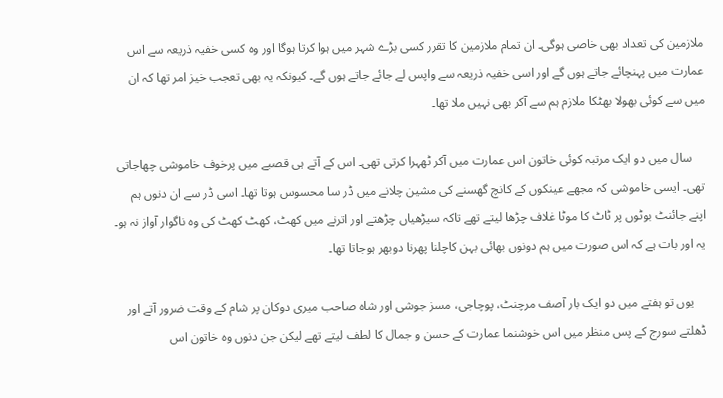ملازمین کی تعداد بھی خاصی ہوگی۔ ان تمام ملازمین کا تقرر کسی بڑے شہر میں ہوا کرتا ہوگا اور وہ کسی خفیہ ذریعہ سے اس عمارت میں پہنچائے جاتے ہوں گے اور اسی خفیہ ذریعہ سے واپس لے جائے جاتے ہوں گے۔ کیونکہ یہ بھی تعجب خیز امر تھا کہ ان میں سے کوئی بھولا بھٹکا ملازم ہم سے آکر بھی نہیں ملا تھا۔

    سال میں دو ایک مرتبہ کوئی خاتون اس عمارت میں آکر ٹھہرا کرتی تھی۔ اس کے آتے ہی قصبے میں پرخوف خاموشی چھاجاتی تھی۔ ایسی خاموشی کہ مجھے عینکوں کے کانچ گھسنے کی مشین چلانے میں ڈر سا محسوس ہوتا تھا۔ اسی ڈر سے ان دنوں ہم اپنے جائنٹ بوٹوں پر ٹاٹ کا موٹا غلاف چڑھا لیتے تھے تاکہ سیڑھیاں چڑھتے اور اترنے میں کھٹ، کھٹ کھٹ کی وہ ناگوار آواز نہ ہو۔ یہ اور بات ہے کہ اس صورت میں ہم دونوں بھائی بہن کاچلنا پھرنا دوبھر ہوجاتا تھا۔

    یوں تو ہفتے میں دو ایک بار آصف مرچنٹ، پوچاجی، مسز جوشی اور شاہ صاحب میری دوکان پر شام کے وقت ضرور آتے اور ڈھلتے سورج کے پس منظر میں اس خوشنما عمارت کے حسن و جمال کا لطف لیتے تھے لیکن جن دنوں وہ خاتون اس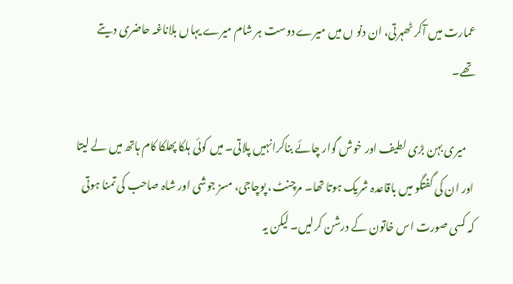عمارت میں آکر ٹھہرتی، ان دنو ں میں میرے دوست ہر شام میرے یہاں بلاناغہ حاضری دیتے تھے۔

    میری بہن بڑی لطیف اور خوش گوار چائے بناکرانہیں پلاتی۔ میں کوئی ہلکا پھلکا کام ہاتھ میں لے لیتا اور ان کی گفتگو میں باقاعدہ شریک ہوتا تھا۔ مرچنٹ، پوچاجی، مسز جوشی اور شاہ صاحب کی تمنا ہوتی کہ کسی صورت اس خاتون کے درشن کرلیں۔ لیکن یہ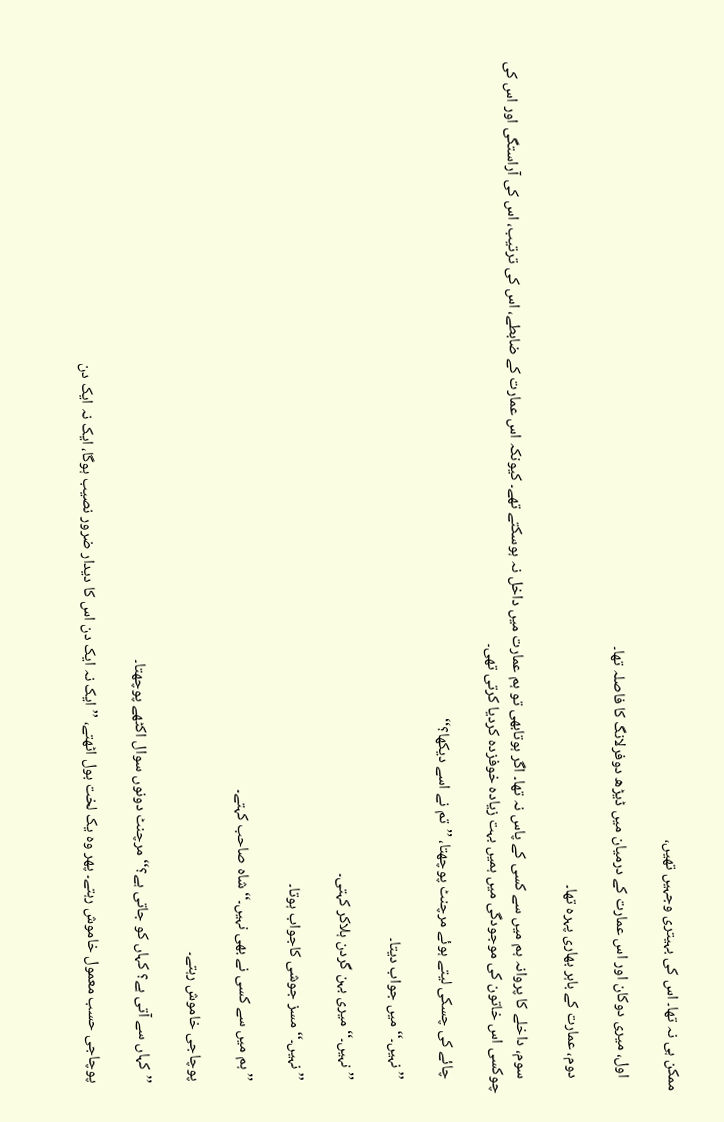ممکن ہی نہ تھا۔ اس کی بہیتری وجہیں تھیں،

    اول، میری دوکان اور اس عمارت کے درمیان میں ڈیڑھ دوفرلانگ کا فاصلہ تھا۔

    دوم، عمارت کے باہر بھاری پہرہ تھا۔

    سوم، داخلے کا پروانہ ہم میں سے کسی کے پاس نہ تھا۔ اگر ہوتابھی تو ہم عمارت میں داخل نہ ہوسکتے تھے۔ کیونکہ اس عمارت کے ضابطے، اس کی ترتیب، اس کی آراستگی اور اس کی چوکسی اس خاتون کی موجودگی میں ہمیں بہت زیادہ خوفزدہ کردیا کرتی تھی۔

    چائے کی چسکی لیتے ہوئے مرچنٹ پوچھتا، ’’تم نے اسے دیکھا؟‘‘

    ’’نہیں۔‘‘ میں جواب دیتا۔

    ’’نہیں۔‘‘ میری بہن گردن ہلاکر کہتی۔

    ’’نہیں۔‘‘ مسز جوشی کاجواب ہوتا۔

    ’’ہم میں سے کسی نے بھی نہیں۔‘‘ شاہ صاحب کہتے۔

    پوچاجی خاموش رہتے۔

    ’’کہاں سے آتی ہے؟ کہاں کو جاتی ہے؟‘‘ مرچنٹ دونوں سوال اکٹھے پوچھتا۔

    پوچاجی حسب معمول خاموش رہتے۔ پھر وہ یک لخت بول اٹھتے، ’’ایک نہ ایک دن اس کا دیدار ضرور نصیب ہوگا، ایک نہ ایک دن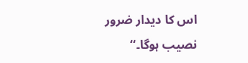اس کا دیدار ضرور نصیب ہوگا۔‘‘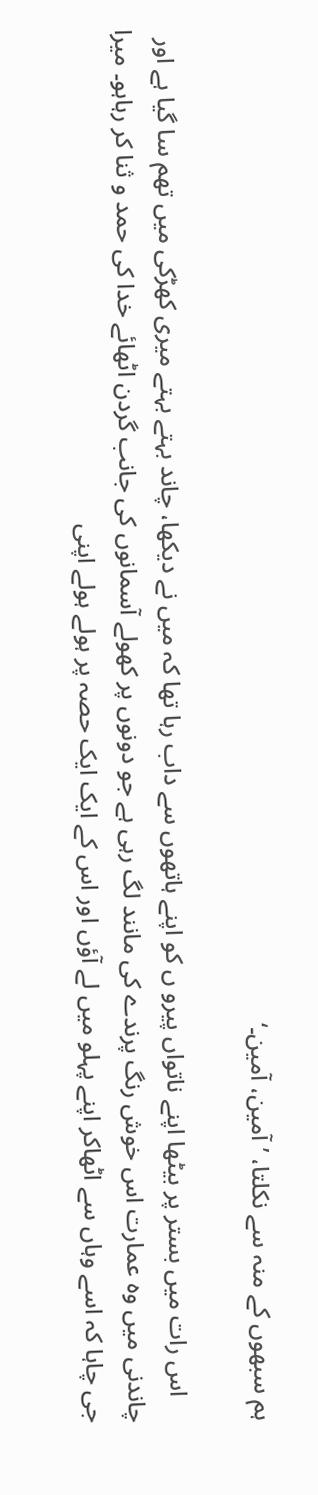ہم سبھوں کے منہ سے نکلتا، ’آمین، آمین۔‘

    اس رات میں بستر پر بیٹھا اپنے ناتواں پیرو ں کو اپنے ہاتھوں سے داب رہا تھا کہ میں نے دیکھا، چاند بہتے بہتے میری کھڑکی میں تھم سا گیا ہے اور چاندنی میں وہ عمارت اس خوش رنگ پرندے کی مانند لگ رہی ہے جو دونوں پر کھولے آسمانوں کی جانب گردن اٹھائے خدا کی حمد و ثنا کر رہاہو۔ میرا جی چاہا کہ اسے وہاں سے اٹھاکر اپنے پہلو میں لے آؤں اور اس کے ایک ایک حصہ پر ہولے ہولے اپنی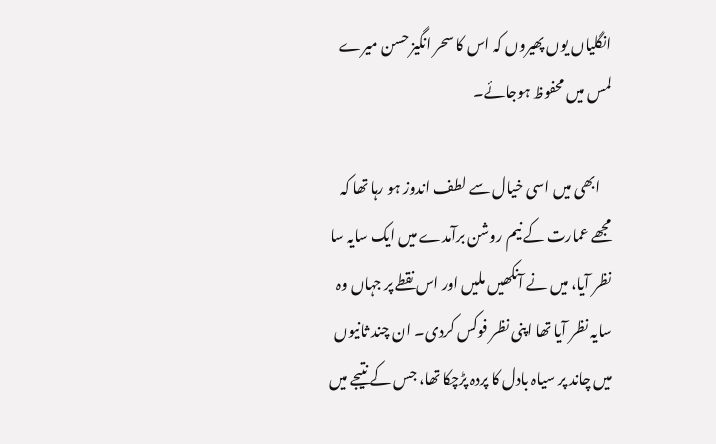انگلیاں یوں پھیروں کہ اس کا سحر انگیز حسن میرے لمس میں محفوظ ہوجائے۔

    ابھی میں اسی خیال سے لطف اندوز ہو رہا تھا کہ مجھے عمارت کے نیم روشن برآمدے میں ایک سایہ سا نظر آیا، میں نے آنکھیں ملیں اور اس نقطے پر جہاں وہ سایہ نظر آیا تھا اپنی نظر فوکس کردی۔ ان چند ثانیوں میں چاند پر سیاہ بادل کا پردہ پڑچکا تھا، جس کے نتیجے میں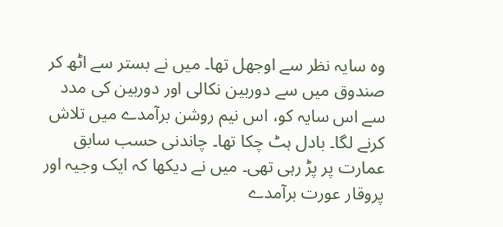وہ سایہ نظر سے اوجھل تھا۔ میں نے بستر سے اٹھ کر صندوق میں سے دوربین نکالی اور دوربین کی مدد سے اس سایہ کو، اس نیم روشن برآمدے میں تلاش کرنے لگا۔ بادل ہٹ چکا تھا۔ چاندنی حسب سابق عمارت پر پڑ رہی تھی۔ میں نے دیکھا کہ ایک وجیہ اور پروقار عورت برآمدے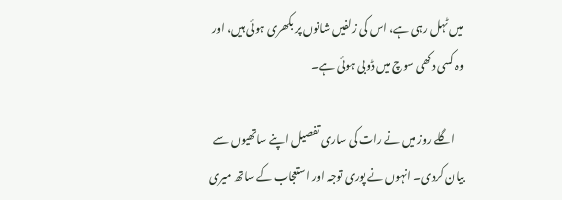میں ٹہل رہی ہے، اس کی زلفیں شانوں پر بکھری ہوئی ہیں، اور وہ کسی دکھی سوچ میں ڈوبی ہوئی ہے۔

    اگلے روز میں نے رات کی ساری تفصیل اپنے ساتھیوں سے بیان کردی۔ انہوں نے پوری توجہ اور استعجاب کے ساتھ میری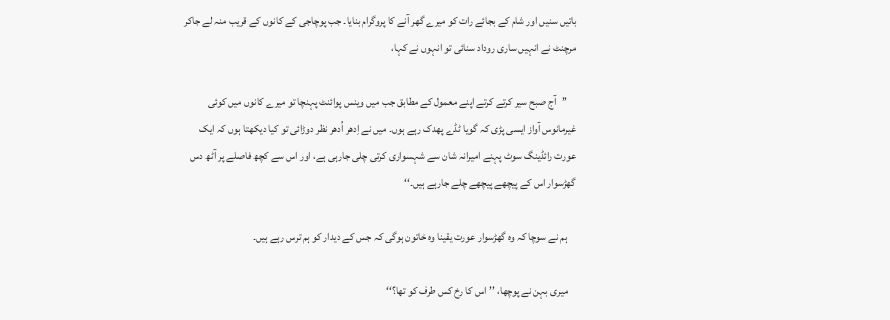باتیں سنیں اور شام کے بجائے رات کو میرے گھر آنے کا پروگرام بنایا۔ جب پوچاجی کے کانوں کے قریب منہ لے جاکر مرچنٹ نے انہیں ساری روداد سنائی تو انہوں نے کہا،

    ’’آج صبح سیر کرتے کرتے اپنے معمول کے مطابق جب میں وینس پوائنٹ پہنچا تو میرے کانوں میں کوئی غیرمانوس آواز ایسی پڑی کہ گویا ٹڈے پھدک رہے ہوں۔ میں نے اِدھر اُدھر نظر دوڑائی تو کیا دیکھتا ہوں کہ ایک عورت رائڈینگ سوٹ پہنے امیرانہ شان سے شہسواری کرتی چلی جارہی ہے، اور اس سے کچھ فاصلے پر آٹھ دس گھڑسوار اس کے پیچھے پیچھے چلے جارہے ہیں۔‘‘

    ہم نے سوچا کہ وہ گھڑسوار عورت یقینا وہ خاتون ہوگی کہ جس کے دیدار کو ہم ترس رہے ہیں۔

    میری بہن نے پوچھا، ’’اس کا رخ کس طرف کو تھا؟‘‘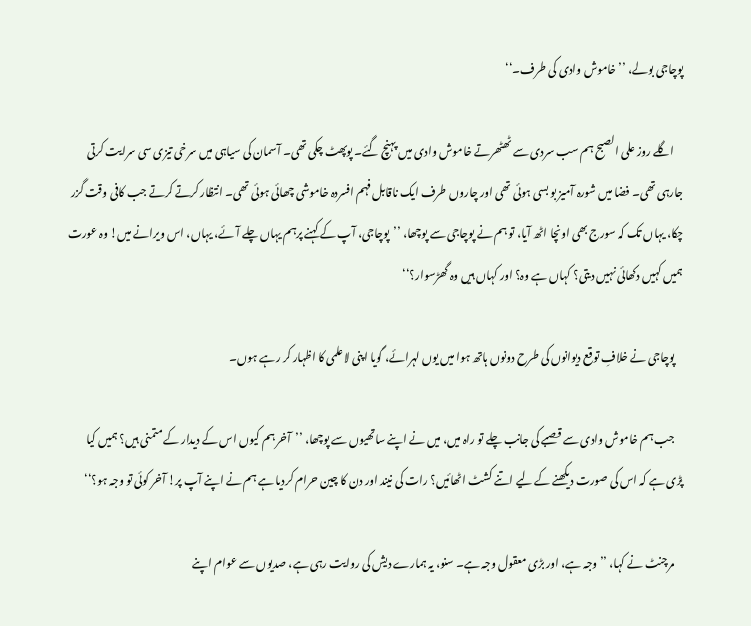پوچاجی بولے، ’’خاموش وادی کی طرف۔‘‘

    اگلے روز علی الصبح ہم سب سردی سے ٹھٹھرتے خاموش وادی میں پہنچ گئے۔ پوپھٹ چکی تھی۔ آسمان کی سیاہی میں سرخی تیزی سی سرایت کرتی جارہی تھی۔ فضا میں شورہ آمیز بو بسی ہوئی تھی اور چاروں طرف ایک ناقابل فہم افسردہ خاموشی چھائی ہوئی تھی۔ انتظار کرتے کرتے جب کافی وقت گزر چکا، یہاں تک کہ سورج بھی اونچا اٹھ آیا، تو ہم نے پوچاجی سے پوچھا، ’’پوچاجی، آپ کے کہنے پرہم یہاں چلے آئے، یہاں، اس ویرانے میں! وہ عورت ہمیں کہیں دکھائی نہیں دیتی؟ کہاں ہے وہ؟ اور کہاں ہیں وہ گھڑسوار؟‘‘

    پوچاجی نے خلافِ توقع دیوانوں کی طرح دونوں ہاتھ ہوا میں یوں لہرائے، گویا اپنی لاعلمی کا اظہار کر رہے ہوں۔

    جب ہم خاموش وادی سے قصبے کی جانب چلے تو راہ میں، میں نے اپنے ساتھیوں سے پوچھا، ’’آخر ہم کیوں اس کے دیدار کے متمنی ہیں؟ ہمیں کیا پڑی ہے کہ اس کی صورت دیکھنے کے لیے اتنے کشٹ اٹھائیں؟ رات کی نیند اور دن کا چین حرام کردیا ہے ہم نے اپنے آپ پر! آخر کوئی تو وجہ ہو؟‘‘

    مرچنٹ نے کہا، ’’وجہ ہے، اور بڑی معقول وجہ ہے۔ سنو، یہ ہمارے دیش کی روایت رہی ہے، صدیوں سے عوام اپنے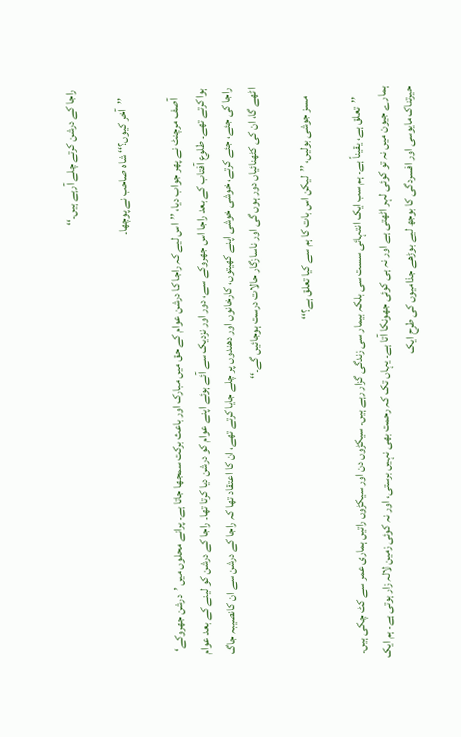راجا کے درشن کرتے چلے آرہے ہیں۔‘‘

    ’’آخر کیوں؟‘‘ شاہ صاحب نے پوچھا۔

    آصف مرچنٹ نے پھر جواب دیا، ’’اس لیے کہ راجا کا درشن عوام کے حق میں مبارک اور باعث برکت سمجھا جاتا ہے۔ پرانے محلوں میں ’درشن جھروکے‘ ہوا کرتے تھے۔ طلوع آفتاب کے بعد راجا اس جھروکے سے، دور اور نزدیک سے آئے ہوئے اپنے عوام کو درشن دیا کرتا تھا۔ راجا کے درشن کو لینے کے بعد عوام راجا کی جئے، جئے کرتے، خوشی خوشی اپنے کھیتوں، کارخانوں اور دھندوں پر چلے جایا کرتے تھے، ان کا اعتقاد تھا کہ راجا کے درشن سے ان کانصیبہ جاگ اٹھے گا، ان کی کٹھنائیاں دور ہوں گی اور ناسازگار حالات درست ہوجائیں گے۔‘‘

    مسز جوشی بولیں، ’’لیکن اس بات کا ہم سے کیا تعلق ہے؟‘‘

    ’’تعلق ہے، یقیناً ہے۔ ہم سب ایک انتہائی سست سی بلکہ بیمار سی زندگی گزار رہے ہیں۔ سیکڑوں دن اور سیکڑوں راتیں ہماری عمر سے کٹ چکی ہیں۔ ہمارے جیون میں نہ تو کوئی لہر اٹھتی ہے اور نہ ہی کوئی جھونکا آتا ہے۔ یہاں تک کہ رحمت بھی نہیں برستی، اور نہ کوئی زمین لالہ زار ہوتی ہے۔ ہم ایک حیرتناک مایوسی اور افسردگی کا بوجھ لیے بوڑھے جذامیوں کی طرح ایک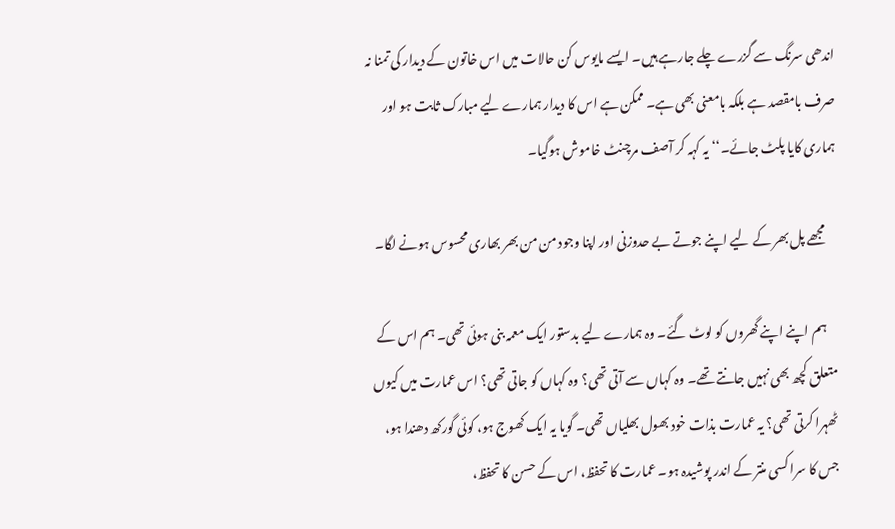اندھی سرنگ سے گزرے چلے جارہے ہیں۔ ایسے مایوس کن حالات میں اس خاتون کے دیدار کی تمنا نہ صرف بامقصد ہے بلکہ بامعنی بھی ہے۔ ممکن ہے اس کا دیدار ہمارے لیے مبارک ثابت ہو اور ہماری کایا پلٹ جائے۔‘‘ یہ کہہ کر آصف مرچنٹ خاموش ہوگیا۔

    مجھے پل بھر کے لیے اپنے جوتے بے حدوزنی اور اپنا وجود من من بھر بھاری محسوس ہونے لگا۔

    ہم اپنے اپنے گھروں کو لوٹ گئے۔ وہ ہمارے لیے بدستور ایک معمہ بنی ہوئی تھی۔ ہم اس کے متعلق کچھ بھی نہیں جانتے تھے۔ وہ کہاں سے آتی تھی؟ وہ کہاں کو جاتی تھی؟ اس عمارت میں کیوں ٹھہرا کرتی تھی؟ یہ عمارت بذات خود بھول بھلیاں تھی۔ گویا یہ ایک کھوج ہو، کوئی گورکھ دھندا ہو، جس کا سرا کسی منتر کے اندر پوشیدہ ہو۔ عمارت کا تحفظ، اس کے حسن کا تحفظ،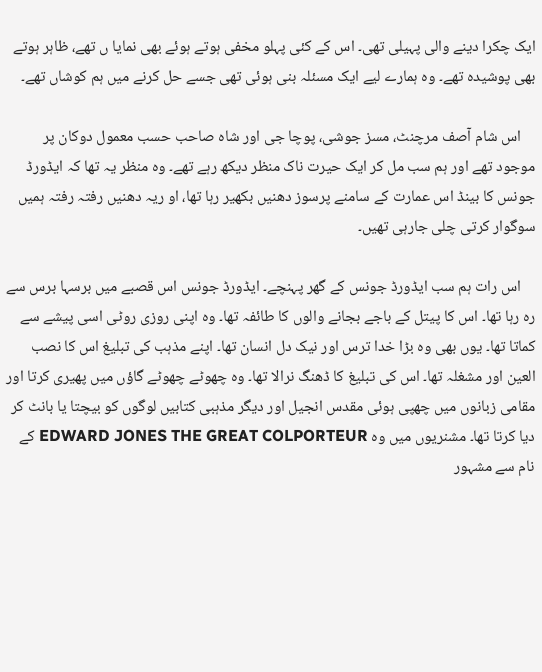ایک چکرا دینے والی پہیلی تھی۔ اس کے کئی پہلو مخفی ہوتے ہوئے بھی نمایا ں تھے، ظاہر ہوتے بھی پوشیدہ تھے۔ وہ ہمارے لیے ایک مسئلہ بنی ہوئی تھی جسے حل کرنے میں ہم کوشاں تھے۔

    اس شام آصف مرچنٹ، مسز جوشی، پوچا جی اور شاہ صاحب حسب معمول دوکان پر موجود تھے اور ہم سب مل کر ایک حیرت ناک منظر دیکھ رہے تھے۔ وہ منظر یہ تھا کہ ایڈورڈ جونس کا بینڈ اس عمارت کے سامنے پرسوز دھنیں بکھیر رہا تھا، او ریہ دھنیں رفتہ رفتہ ہمیں سوگوار کرتی چلی جارہی تھیں۔

    اس رات ہم سب ایڈورڈ جونس کے گھر پہنچے۔ ایڈورڈ جونس اس قصبے میں برسہا برس سے رہ رہا تھا۔ اس کا پیتل کے باجے بجانے والوں کا طائفہ تھا۔ وہ اپنی روزی روٹی اسی پیشے سے کماتا تھا۔ یوں بھی وہ بڑا خدا ترس اور نیک دل انسان تھا۔ اپنے مذہب کی تبلیغ اس کا نصب العین اور مشغلہ تھا۔ اس کی تبلیغ کا ڈھنگ نرالا تھا۔ وہ چھوٹے چھوٹے گاؤں میں پھیری کرتا اور مقامی زبانوں میں چھپی ہوئی مقدس انجیل اور دیگر مذہبی کتابیں لوگوں کو بیچتا یا بانٹ کر دیا کرتا تھا۔ مشنریوں میں وہ EDWARD JONES THE GREAT COLPORTEUR کے نام سے مشہور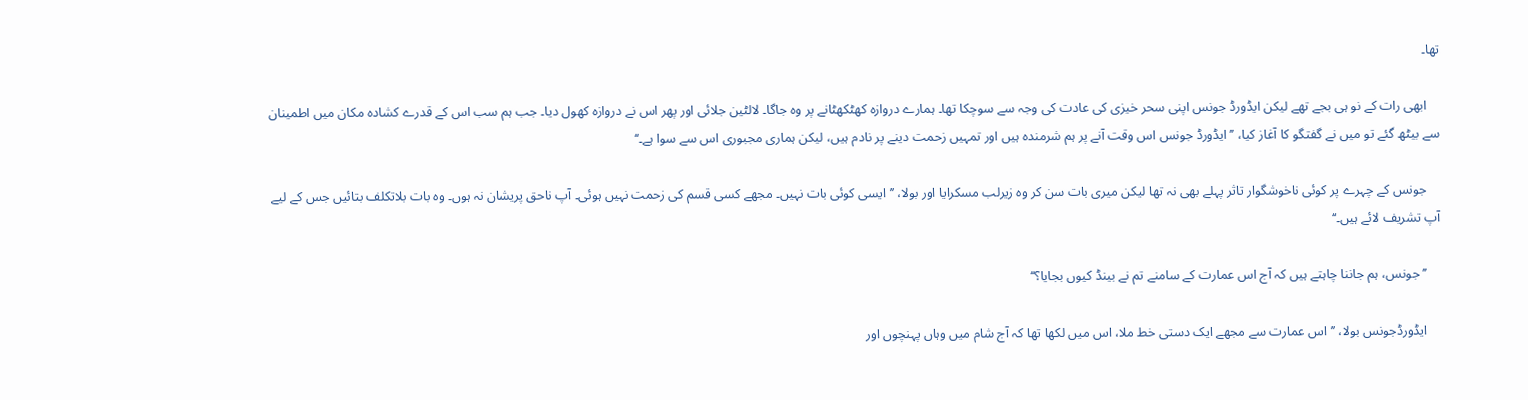تھا۔

    ابھی رات کے نو ہی بجے تھے لیکن ایڈورڈ جونس اپنی سحر خیزی کی عادت کی وجہ سے سوچکا تھا۔ ہمارے دروازہ کھٹکھٹانے پر وہ جاگا۔ لالٹین جلائی اور پھر اس نے دروازہ کھول دیا۔ جب ہم سب اس کے قدرے کشادہ مکان میں اطمینان سے بیٹھ گئے تو میں نے گفتگو کا آغاز کیا، ’’ایڈورڈ جونس اس وقت آنے پر ہم شرمندہ ہیں اور تمہیں زحمت دینے پر نادم ہیں، لیکن ہماری مجبوری اس سے سوا ہے۔‘‘

    جونس کے چہرے پر کوئی ناخوشگوار تاثر پہلے بھی نہ تھا لیکن میری بات سن کر وہ زیرلب مسکرایا اور بولا، ’’ایسی کوئی بات نہیں۔ مجھے کسی قسم کی زحمت نہیں ہوئی۔ آپ ناحق پریشان نہ ہوں۔ وہ بات بلاتکلف بتائیں جس کے لیے آپ تشریف لائے ہیں۔‘‘

    ’’جونس، ہم جاننا چاہتے ہیں کہ آج اس عمارت کے سامنے تم نے بینڈ کیوں بجایا؟‘‘

    ایڈورڈجونس بولا، ’’اس عمارت سے مجھے ایک دستی خط ملا، اس میں لکھا تھا کہ آج شام میں وہاں پہنچوں اور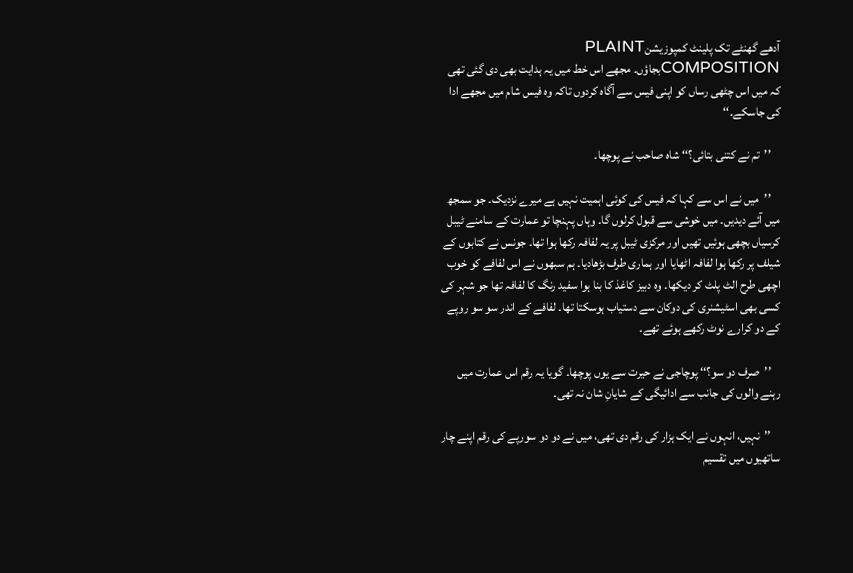آدھے گھنٹے تک پلینٹ کمپوزیشنPLAINT COMPOSITIONبجاؤں۔ مجھے اس خط میں یہ ہدایت بھی دی گئی تھی کہ میں اس چٹھی رساں کو اپنی فیس سے آگاہ کردوں تاکہ وہ فیس شام میں مجھے ادا کی جاسکے۔‘‘

    ’’تم نے کتنی بتائی؟‘‘ شاہ صاحب نے پوچھا۔

    ’’میں نے اس سے کہا کہ فیس کی کوئی اہمیت نہیں ہے میرے نزدیک۔ جو سمجھ میں آئے دیدیں۔ میں خوشی سے قبول کرلوں گا۔ وہاں پہنچا تو عمارت کے سامنے ٹیبل کرسیاں بچھی ہوئیں تھیں اور مرکزی ٹیبل پر یہ لفافہ رکھا ہوا تھا۔ جونس نے کتابوں کے شیلف پر رکھا ہوا لفافہ اٹھایا اور ہماری طرف بڑھادیا۔ ہم سبھوں نے اس لفافے کو خوب اچھی طرح الٹ پلٹ کر دیکھا۔ وہ دبیز کاغذ کا بنا ہوا سفید رنگ کا لفافہ تھا جو شہر کی کسی بھی اسٹیشنری کی دوکان سے دستیاب ہوسکتا تھا۔ لفافے کے اندر سو سو روپے کے دو کرارے نوٹ رکھے ہوئے تھے۔

    ’’صرف دو سو؟‘‘ پوچاجی نے حیرت سے یوں پوچھا۔ گویا یہ رقم اس عمارت میں رہنے والوں کی جانب سے ادائیگی کے شایانِ شان نہ تھی۔

    ’’نہیں، انہوں نے ایک ہزار کی رقم دی تھی، میں نے دو دو سورپے کی رقم اپنے چار ساتھیوں میں تقسیم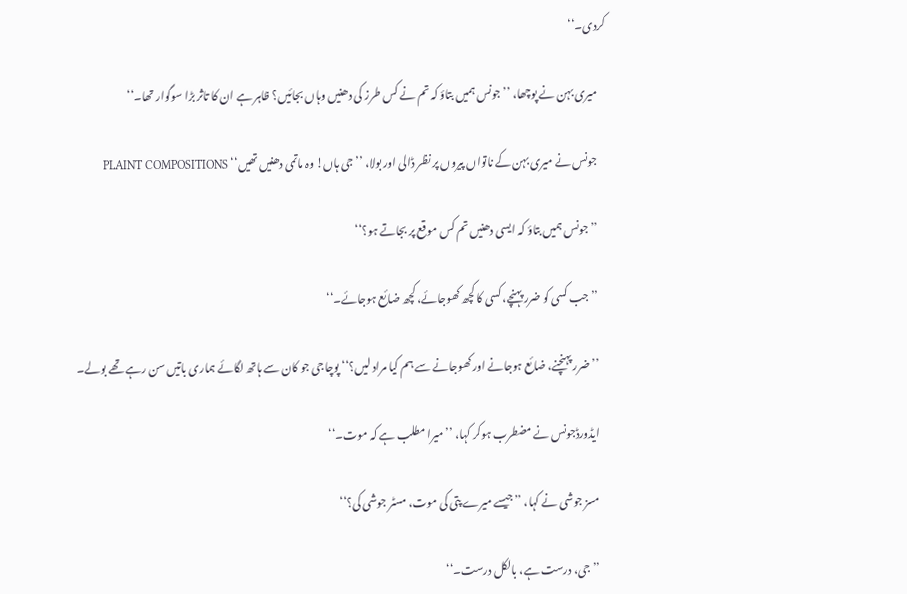کردی۔‘‘

    میری بہن نے پوچھا، ’’جونس ہمیں بتاؤ کہ تم نے کس طرز کی دھنیں وہاں بجائیں؟ ظاہر ہے ان کا تاثر بڑا سوگوار تھا۔‘‘

    جونس نے میری بہن کے ناتواں پیروں پر نظر ڈالی اور بولا، ’’جی ہاں! وہ ماتمی دھنیں تھیں‘‘ PLAINT COMPOSITIONS

    ’’جونس ہمیں بتاؤ کہ ایسی دھنیں تم کس موقع پر بجاتے ہو؟‘‘

    ’’جب کسی کو ضرر پہنچے، کسی کا کچھ کھوجائے، کچھ ضائع ہوجائے۔‘‘

    ’’ضرر پہنچنے، ضائع ہوجانے اور کھوجانے سے ہم کیا مراد لیں؟‘‘ پوچاجی جو کان سے ہاتھ لگائے ہماری باتیں سن رہے تھے بولے۔

    ایڈورڈجونس نے مضطرب ہوکر کہا، ’’میرا مطلب ہے کہ موت۔‘‘

    مسز جوشی نے کہا، ’’جیسے میرے پتی کی موت، مسٹر جوشی کی؟‘‘

    ’’جی، درست ہے، بالکل درست۔‘‘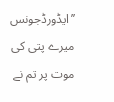’’ایڈورڈجونس میرے پتی کی موت پر تم نے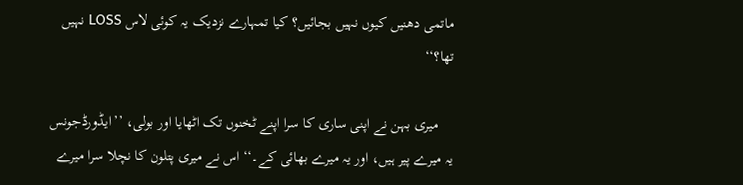ماتمی دھنیں کیوں نہیں بجائیں؟ کیا تمہارے نزدیک یہ کوئی لاس LOSS نہیں تھا؟‘‘

    میری بہن نے اپنی ساری کا سرا اپنے ٹخنوں تک اٹھایا اور بولی، ’’ایڈورڈجونس یہ میرے پیر ہیں، اور یہ میرے بھائی کے۔‘‘ اس نے میری پتلون کا نچلا سرا میرے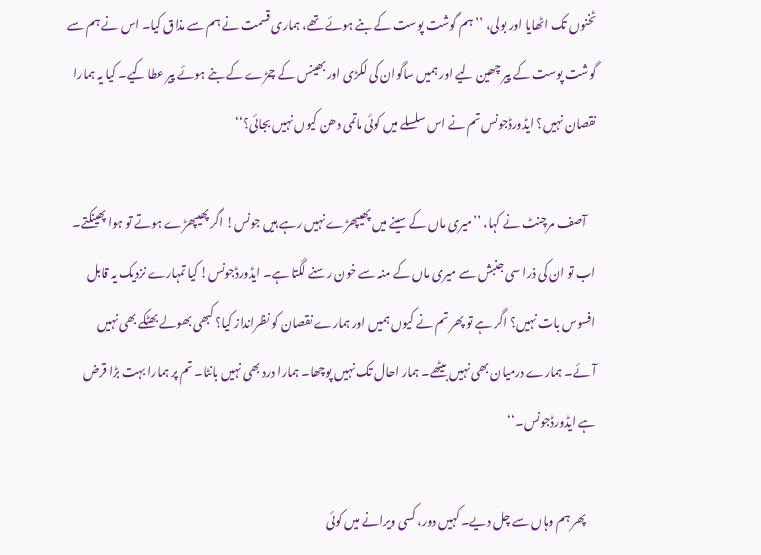ٹخنوں تک اٹھایا اور بولی، ’’ہم گوشت پوست کے بنے ہوئے تھے، ہماری قسمت نے ہم سے مذاق کیا۔ اس نے ہم سے گوشت پوست کے پیر چھین لیے اور ہمیں ساگوان کی لکڑی اور بھینس کے چمڑے کے بنے ہوئے پیر عطا کیے۔ کیا یہ ہمارا نقصان نہیں؟ ایڈورڈجونس تم نے اس سلسلے میں کوئی ماتمی دھن کیوں نہیں بجائی؟‘‘

    آصف مرچنٹ نے کہا، ’’میری ماں کے سینے میں پھیپھڑے نہیں رہے ہیں جونس! اگر پھیپھڑے ہوتے تو ہوا پھینکتے۔ اب تو ان کی ذرا سی جنبش سے میری ماں کے منہ سے خون رسنے لگتا ہے۔ ایڈورڈجونس! کیا تمہارے نزدیک یہ قابل افسوس بات نہیں؟ اگر ہے تو پھر تم نے کیوں ہمیں اور ہمارے نقصان کو نظرانداز کیا؟ کبھی بھولے بھٹکے بھی نہیں آئے۔ ہمارے درمیان بھی نہیں بیٹھے۔ ہمار احال تک نہیں پوچھا۔ ہمارا درد بھی نہیں بانٹا۔ تم پر ہمارا بہت بڑا قرض ہے ایڈورڈجونس۔‘‘

    پھر ہم وہاں سے چل دیے۔ کہیں دور، کسی ویرانے میں کوئی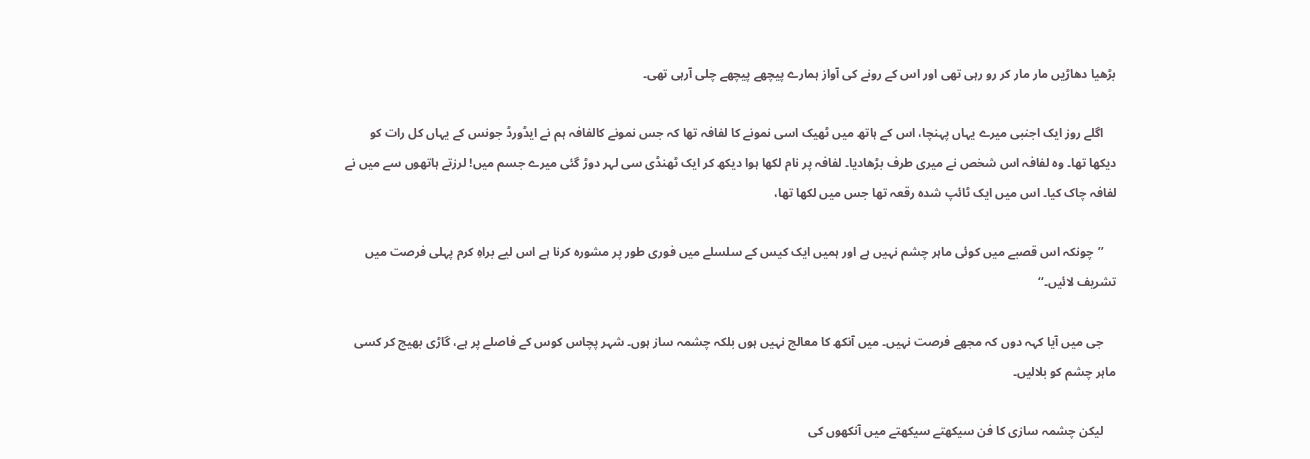بڑھیا دھاڑیں مار مار کر رو رہی تھی اور اس کے رونے کی آواز ہمارے پیچھے پیچھے چلی آرہی تھی۔

    اگلے روز ایک اجنبی میرے یہاں پہنچا، اس کے ہاتھ میں ٹھیک اسی نمونے کا لفافہ تھا کہ جس نمونے کالفافہ ہم نے ایڈورڈ جونس کے یہاں کل رات کو دیکھا تھا۔ وہ لفافہ اس شخص نے میری طرف بڑھادیا۔ لفافہ پر نام لکھا ہوا دیکھ کر ایک ٹھنڈی سی لہر دوڑ گئی میرے جسم میں! لرزتے ہاتھوں سے میں نے لفافہ چاک کیا۔ اس میں ایک ٹائپ شدہ رقعہ تھا جس میں لکھا تھا،

    ’’چونکہ اس قصبے میں کوئی ماہر چشم نہیں ہے اور ہمیں ایک کیس کے سلسلے میں فوری طور پر مشورہ کرنا ہے اس لیے براہِ کرم پہلی فرصت میں تشریف لائیں۔‘‘

    جی میں آیا کہہ دوں کہ مجھے فرصت نہیں۔ میں آنکھ کا معالج نہیں ہوں بلکہ چشمہ ساز ہوں۔ شہر پچاس کوس کے فاصلے پر ہے، گاڑی بھیج کر کسی ماہر چشم کو بلالیں۔

    لیکن چشمہ سازی کا فن سیکھتے سیکھتے میں آنکھوں کی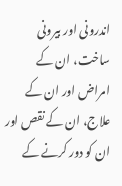اندرونی اور بیرونی ساخت، ان کے امراض اور ان کے علاج، ان کے نقص اور ان کو دور کرنے کے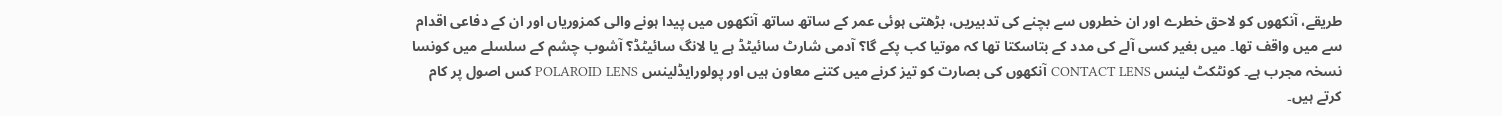طریقے، آنکھوں کو لاحق خطرے اور ان خطروں سے بچنے کی تدبیریں، بڑھتی ہوئی عمر کے ساتھ ساتھ آنکھوں میں پیدا ہونے والی کمزوریاں اور ان کے دفاعی اقدام سے میں واقف تھا۔ میں بغیر کسی آلے کی مدد کے بتاسکتا تھا کہ موتیا کب پکے گا؟ آدمی شارٹ سائیٹڈ ہے یا لانگ سائیٹڈ؟ آشوب چشم کے سلسلے میں کونسا نسخہ مجرب ہے۔ کونٹکٹ لینس CONTACT LENS آنکھوں کی بصارت کو تیز کرنے میں کتنے معاون ہیں اور پولورایڈلینس POLAROID LENS کس اصول پر کام کرتے ہیں۔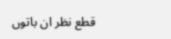قطع نظر ان باتوں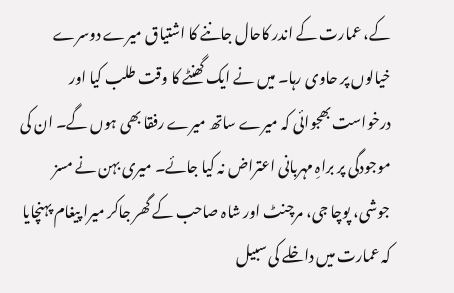کے، عمارت کے اندر کاحال جاننے کا اشتیاق میرے دوسرے خیالوں پر حاوی رہا۔ میں نے ایک گھنٹے کا وقت طلب کیا اور درخواست بھجوائی کہ میرے ساتھ میرے رفقا بھی ہوں گے۔ ان کی موجودگی پر براہِ مہربانی اعتراض نہ کیا جائے۔ میری بہن نے مسز جوشی، پوچا جی، مرچنٹ اور شاہ صاحب کے گھر جاکر میرا پیغام پہنچایا کہ عمارت میں داخلے کی سبیل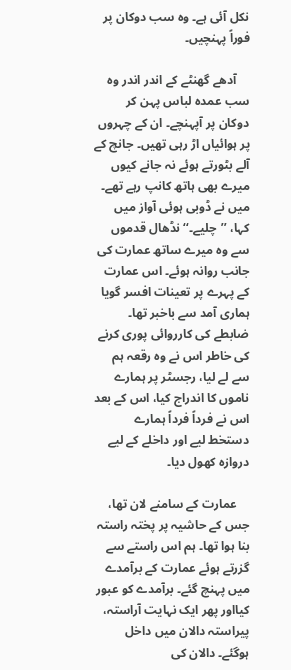نکل آئی ہے۔ وہ سب دوکان پر فوراً پہنچیں۔

    آدھے گھنٹے کے اندر اندر وہ سب عمدہ لباس پہن کر دوکان پر آپہنچے۔ ان کے چہروں پر ہوائیاں اڑ رہی تھیں۔ جانچ کے آلے بٹورتے ہوئے نہ جانے کیوں میرے بھی ہاتھ کانپ رہے تھے۔ میں نے ڈوبی ہوئی آواز میں کہا، ’’چلیے۔‘‘ نڈھال قدموں سے وہ میرے ساتھ عمارت کی جانب روانہ ہوئے۔ اس عمارت کے پہرے پر تعینات افسر گویا ہماری آمد سے باخبر تھا۔ ضابطے کی کارروائی پوری کرنے کی خاطر اس نے وہ رقعہ ہم سے لے لیا، رجسٹر پر ہمارے ناموں کا اندراج کیا، اس کے بعد اس نے فرداً فرداً ہمارے دستخط لیے اور داخلے کے لیے دروازہ کھول دیا۔

    عمارت کے سامنے لان تھا، جس کے حاشیہ پر پختہ راستہ بنا ہوا تھا۔ ہم اس راستے سے گزرتے ہوئے عمارت کے برآمدے میں پہنچ گئے۔ برآمدے کو عبور کیااور پھر ایک نہایت آراستہ، پیراستہ دالان میں داخل ہوگئے۔ دالان کی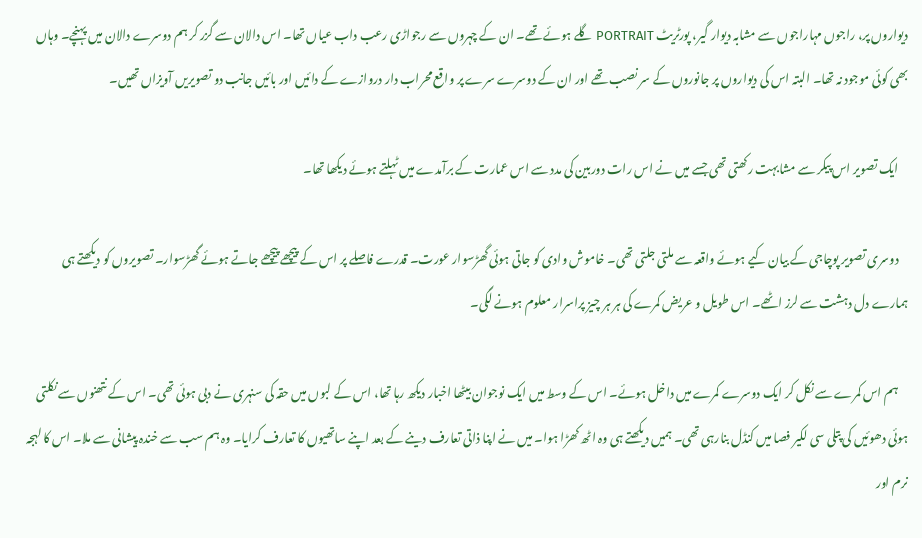دیواروں پر، راجوں مہاراجوں سے مشابہ دیوار گیر، پورٹریٹ PORTRAIT گلے ہوئے تھے۔ ان کے چہروں سے رجواڑی رعب داب عیاں تھا۔ اس دالان سے گزر کر ہم دوسرے دالان میں پہنچے۔ وہاں بھی کوئی موجود نہ تھا۔ البتہ اس کی دیواروں پر جانوروں کے سر نصب تھے اور ان کے دوسرے سرے پر واقع محراب دار دروازے کے دائیں اور بائیں جانب دو تصویریں آویزاں تھیں۔

    ایک تصویر اس پیکر سے مشابہت رکھتی تھی جسے میں نے اس رات دوربین کی مدد سے اس عمارت کے برآمدے میں ٹہلتے ہوئے دیکھا تھا۔

    دوسری تصویر پوچاجی کے بیان کیے ہوئے واقعہ سے ملتی جلتی تھی۔ خاموش وادی کو جاتی ہوئی گھڑسوار عورت۔ قدرے فاصلے پر اس کے پیچھے پیچھے جاتے ہوئے گھڑسوار۔ تصویروں کو دیکھتے ہی ہمارے دل دہشت سے لرز اٹھے۔ اس طویل و عریض کمرے کی ہر ہر چیز پراسرار معلوم ہونے لگی۔

    ہم اس کمرے سے نکل کر ایک دوسرے کمرے میں داخل ہوئے۔ اس کے وسط میں ایک نوجوان بیٹھا اخبار دیکھ رہا تھا، اس کے لبوں میں حقہ کی سنہری نے دبی ہوئی تھی۔ اس کے نتھنوں سے نکلتی ہوئی دھوئیں کی پتلی سی لکیر فصا میں کنڈل بنارہی تھی۔ ہمیں دیکھتے ہی وہ اٹھ کھڑا ہوا۔ میں نے اپنا ذاتی تعارف دینے کے بعد اپنے ساتھیوں کا تعارف کرایا۔ وہ ہم سب سے خندہ پیشانی سے ملا۔ اس کا لہجہ نرم اور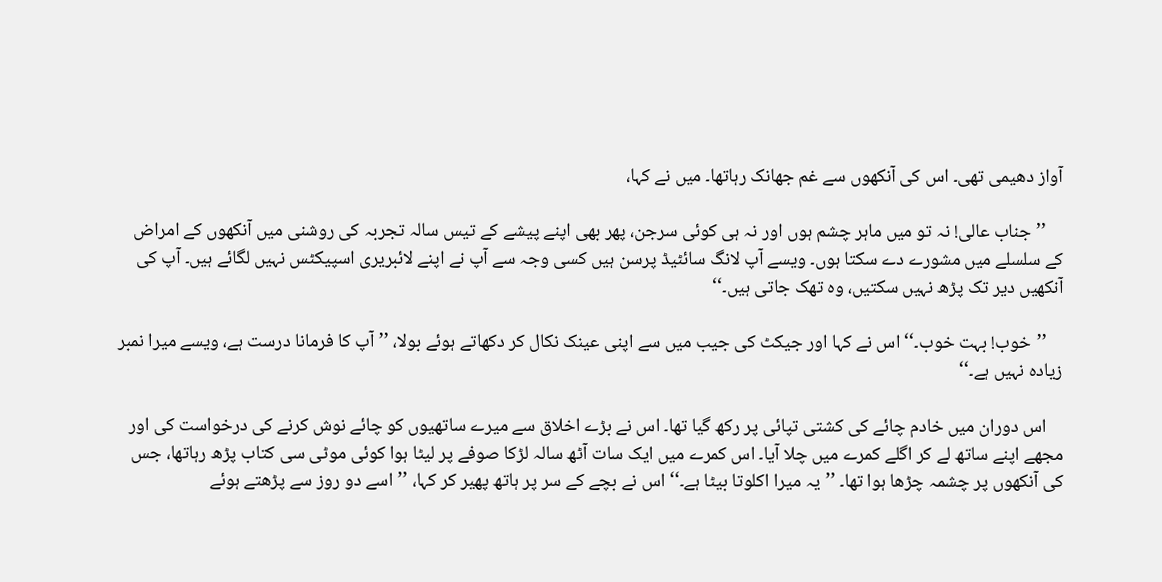آواز دھیمی تھی۔ اس کی آنکھوں سے غم جھانک رہاتھا۔ میں نے کہا،

    ’’جناب عالی! نہ تو میں ماہر چشم ہوں اور نہ ہی کوئی سرجن، پھر بھی اپنے پیشے کے تیس سالہ تجربہ کی روشنی میں آنکھوں کے امراض کے سلسلے میں مشورے دے سکتا ہوں۔ ویسے آپ لانگ سائٹیڈ پرسن ہیں کسی وجہ سے آپ نے اپنے لائبریری اسپیکٹس نہیں لگائے ہیں۔ آپ کی آنکھیں دیر تک پڑھ نہیں سکتیں، وہ تھک جاتی ہیں۔‘‘

    ’’خوب! بہت خوب۔‘‘ اس نے کہا اور جیکٹ کی جیب میں سے اپنی عینک نکال کر دکھاتے ہوئے بولا، ’’آپ کا فرمانا درست ہے، ویسے میرا نمبر زیادہ نہیں ہے۔‘‘

    اس دوران میں خادم چائے کی کشتی تپائی پر رکھ گیا تھا۔ اس نے بڑے اخلاق سے میرے ساتھیوں کو چائے نوش کرنے کی درخواست کی اور مجھے اپنے ساتھ لے کر اگلے کمرے میں چلا آیا۔ اس کمرے میں ایک سات آٹھ سالہ لڑکا صوفے پر لیٹا ہوا کوئی موٹی سی کتاب پڑھ رہاتھا، جس کی آنکھوں پر چشمہ چڑھا ہوا تھا۔ ’’یہ میرا اکلوتا بیٹا ہے۔‘‘ اس نے بچے کے سر پر ہاتھ پھیر کر کہا، ’’اسے دو روز سے پڑھتے ہوئے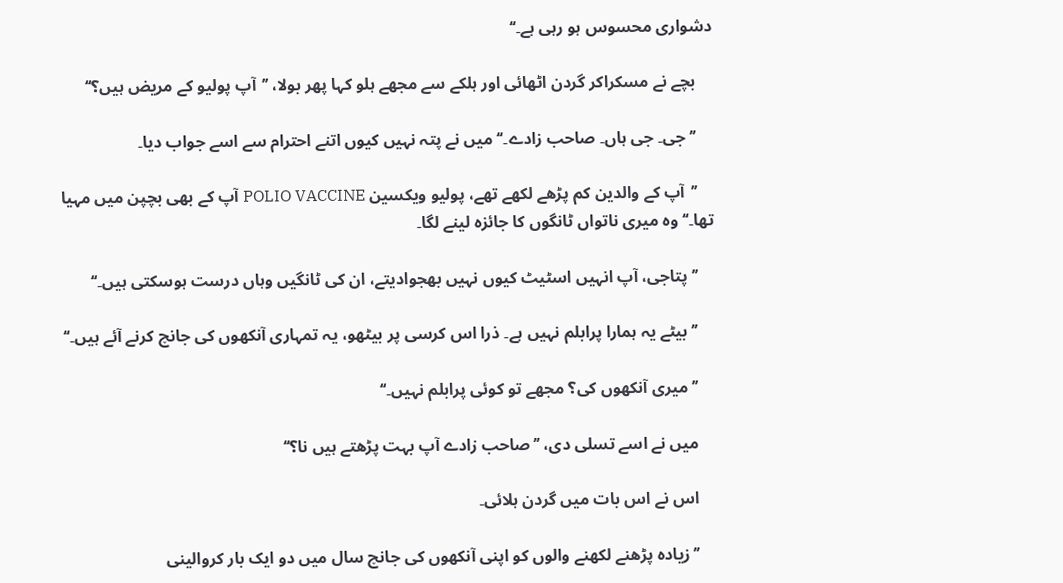دشواری محسوس ہو رہی ہے۔‘‘

    بچے نے مسکراکر گردن اٹھائی اور ہلکے سے مجھے ہلو کہا پھر بولا، ’’آپ پولیو کے مریض ہیں؟‘‘

    ’’جی۔ جی ہاں۔ صاحب زادے۔‘‘ میں نے پتہ نہیں کیوں اتنے احترام سے اسے جواب دیا۔

    ’’آپ کے والدین کم پڑھے لکھے تھے، پولیو ویکسین POLIO VACCINE آپ کے بھی بچپن میں مہیا تھا۔‘‘ وہ میری ناتواں ٹانگوں کا جائزہ لینے لگا۔

    ’’پتاجی، آپ انہیں اسٹیٹ کیوں نہیں بھجوادیتے، ان کی ٹانگیں وہاں درست ہوسکتی ہیں۔‘‘

    ’’بیٹے یہ ہمارا پرابلم نہیں ہے۔ ذرا اس کرسی پر بیٹھو، یہ تمہاری آنکھوں کی جانچ کرنے آئے ہیں۔‘‘

    ’’میری آنکھوں کی؟ مجھے تو کوئی پرابلم نہیں۔‘‘

    میں نے اسے تسلی دی، ’’صاحب زادے آپ بہت پڑھتے ہیں نا؟‘‘

    اس نے اس بات میں گردن ہلائی۔

    ’’زیادہ پڑھنے لکھنے والوں کو اپنی آنکھوں کی جانچ سال میں دو ایک بار کروالینی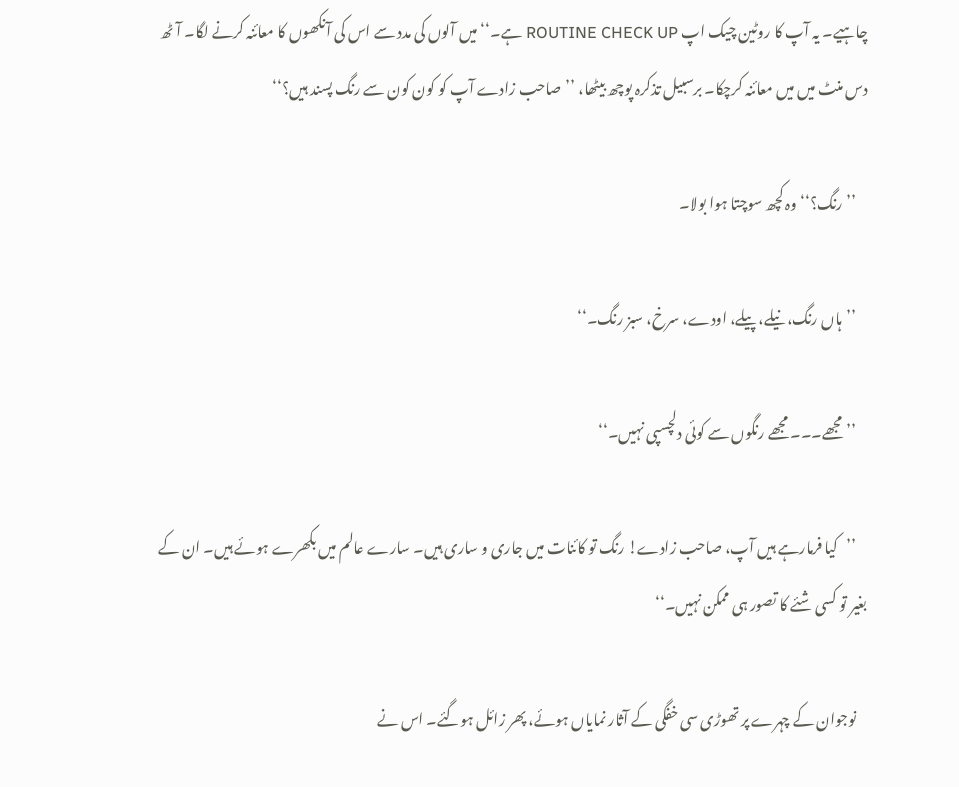چاہیے۔ یہ آپ کا روٹین چیک اپ ROUTINE CHECK UP ہے۔‘‘ میں آلوں کی مدد سے اس کی آنکھوں کا معائنہ کرنے لگا۔ آٹھ دس منٹ میں میں معائنہ کرچکا۔ برسبیل تذکرہ پوچھ بیٹھا، ’’صاحب زادے آپ کو کون کون سے رنگ پسند ہیں؟‘‘

    ’’رنگ؟‘‘ وہ کچھ سوچتا ہوا بولا۔

    ’’ہاں رنگ، نیلے، پیلے، اودے، سرخ، سبز رنگ۔‘‘

    ’’مجھے۔۔۔ مجھے رنگوں سے کوئی دلچسپی نہیں۔‘‘

    ’’کیا فرمارہے ہیں آپ، صاحب زادے! رنگ تو کائنات میں جاری و ساری ہیں۔ سارے عالم میں بکھرے ہوئے ہیں۔ ان کے بغیر تو کسی شئے کا تصور ہی ممکن نہیں۔‘‘

    نوجوان کے چہرے پر تھوڑی سی خفگی کے آثار نمایاں ہوئے، پھر زائل ہوگئے۔ اس نے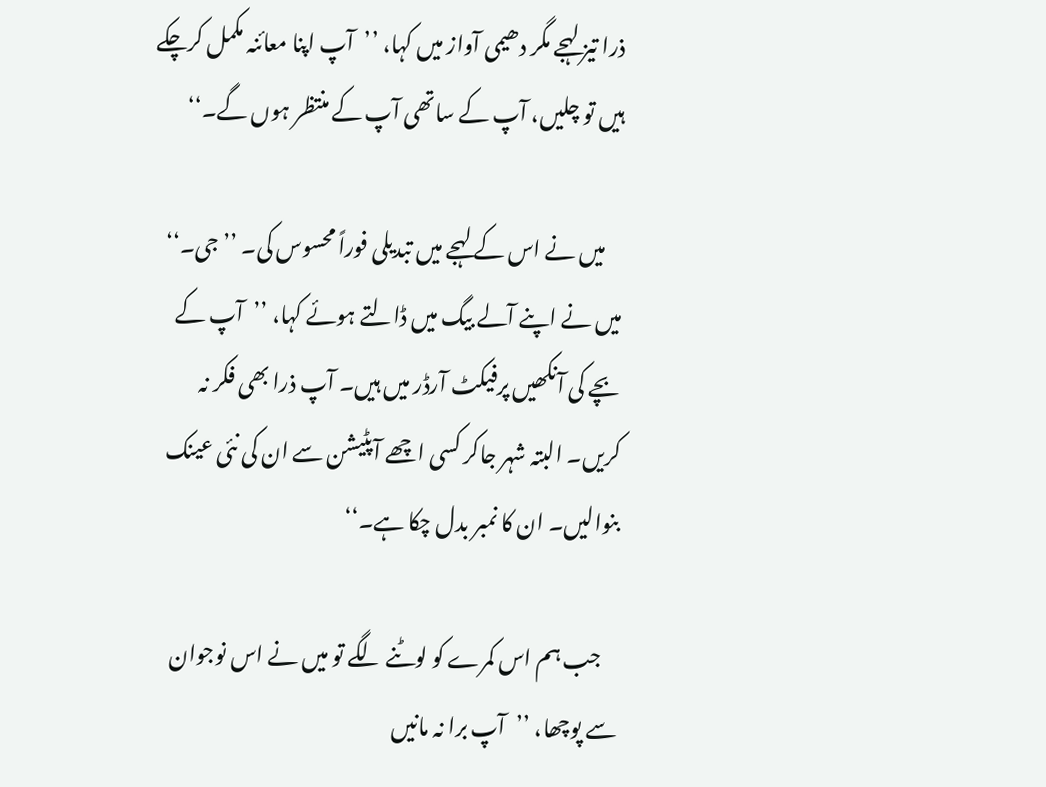ذرا تیز لہجے مگر دھیمی آواز میں کہا، ’’آپ اپنا معائنہ مکمل کرچکے ہیں تو چلیں، آپ کے ساتھی آپ کے منتظر ہوں گے۔‘‘

    میں نے اس کے لہجے میں تبدیلی فوراً محسوس کی۔ ’’جی۔‘‘ میں نے اپنے آلے بیگ میں ڈالتے ہوئے کہا، ’’آپ کے بچے کی آنکھیں پرفیکٹ آرڈر میں ہیں۔ آپ ذرا بھی فکر نہ کریں۔ البتہ شہر جاکر کسی اچھے آپٹیشن سے ان کی نئی عینک بنوالیں۔ ان کا نمبر بدل چکا ہے۔‘‘

    جب ہم اس کمرے کو لوٹنے لگے تو میں نے اس نوجوان سے پوچھا، ’’آپ برا نہ مانیں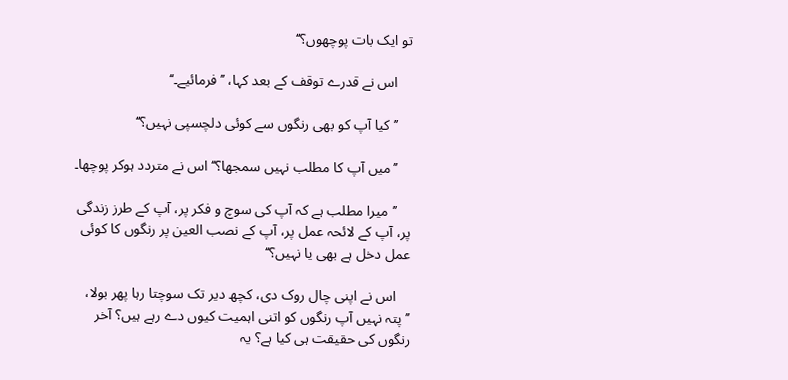تو ایک بات پوچھوں؟‘‘

    اس نے قدرے توقف کے بعد کہا، ’’فرمائیے۔‘‘

    ’’کیا آپ کو بھی رنگوں سے کوئی دلچسپی نہیں؟‘‘

    ’’میں آپ کا مطلب نہیں سمجھا؟‘‘ اس نے متردد ہوکر پوچھا۔

    ’’میرا مطلب ہے کہ آپ کی سوچ و فکر پر، آپ کے طرز زندگی پر، آپ کے لائحہ عمل پر، آپ کے نصب العین پر رنگوں کا کوئی عمل دخل ہے بھی یا نہیں؟‘‘

    اس نے اپنی چال روک دی، کچھ دیر تک سوچتا رہا پھر بولا، ’’پتہ نہیں آپ رنگوں کو اتنی اہمیت کیوں دے رہے ہیں؟ آخر رنگوں کی حقیقت ہی کیا ہے؟ یہ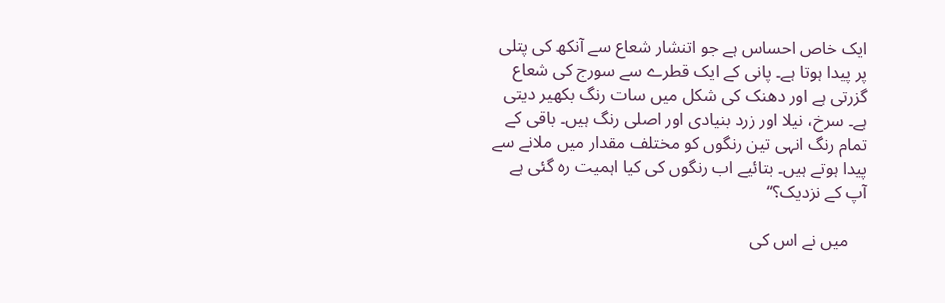ایک خاص احساس ہے جو اتنشار شعاع سے آنکھ کی پتلی پر پیدا ہوتا ہے۔ پانی کے ایک قطرے سے سورج کی شعاع گزرتی ہے اور دھنک کی شکل میں سات رنگ بکھیر دیتی ہے۔ سرخ، نیلا اور زرد بنیادی اور اصلی رنگ ہیں۔ باقی کے تمام رنگ انہی تین رنگوں کو مختلف مقدار میں ملانے سے پیدا ہوتے ہیں۔ بتائیے اب رنگوں کی کیا اہمیت رہ گئی ہے آپ کے نزدیک؟‘‘

    میں نے اس کی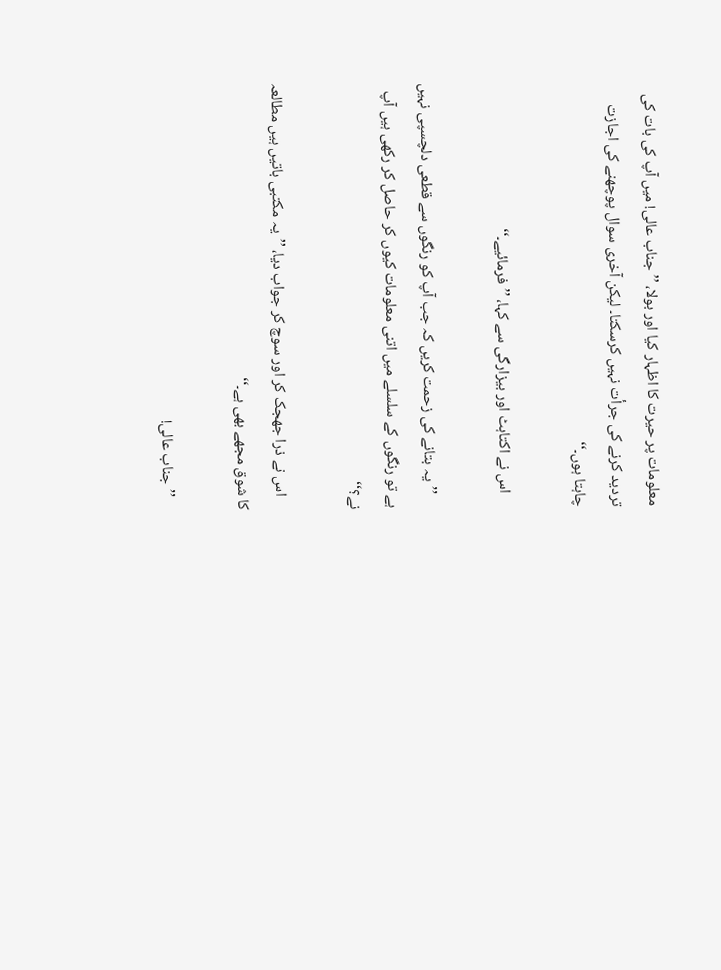معلومات پر حیرت کا اظہار کیا اور بولا، ’’جناب عالی! میں آپ کی بات کی تردید کرنے کی جرأت نہیں کرسکتا۔ لیکن آخری سوال پوچھنے کی اجازت چاہتا ہوں۔‘‘

    اس نے اکتاہٹ اور بیزارگی سے کہا، ’’فرمائیے۔‘‘

    ’’یہ بتانے کی زحمت کریں کہ جب آپ کو رنگوں سے قطعی دلچسپی نہیں ہے تو رنگوں کے سلسلے میں اتنی معلومات کیوں کر حاصل کر رکھی ہیں آپ نے؟‘‘

    اس نے ذرا جھجک کر اور سوچ کر جواب دیا، ’’یہ مکتبی باتیں ہیں مطالعہ کا شوق مجھے بھی ہے۔‘‘

    ’’جناب عالی!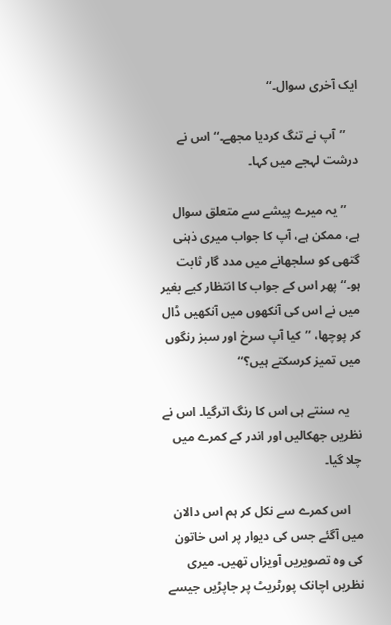ایک آخری سوال۔‘‘

    ’’آپ نے تنگ کردیا مجھے۔‘‘ اس نے درشت لہجے میں کہا۔

    ’’یہ میرے پیشے سے متعلق سوال ہے، ممکن ہے، آپ کا جواب میری ذہنی گتھی کو سلجھانے میں مدد گار ثابت ہو۔‘‘ پھر اس کے جواب کا انتظار کیے بغیر میں نے اس کی آنکھوں میں آنکھیں ڈال کر پوچھا، ’’کیا آپ سرخ اور سبز رنگوں میں تمیز کرسکتے ہیں؟‘‘

    یہ سنتے ہی اس کا رنگ اترگیا۔ اس نے نظریں جھکالیں اور اندر کے کمرے میں چلا گیا۔

    اس کمرے سے نکل کر ہم اس دالان میں آگئے جس کی دیوار پر اس خاتون کی وہ تصویریں آویزاں تھیں۔ میری نظریں اچانک پورٹریٹ پر جاپڑیں جیسے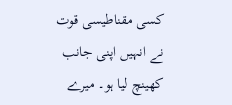کسی مقناطیسی قوت نے انہیں اپنی جانب کھینچ لیا ہو۔ میرے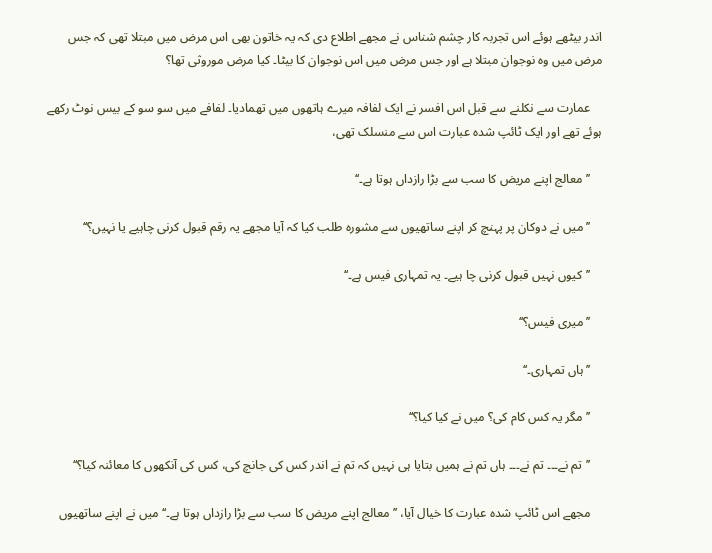اندر بیٹھے ہوئے اس تجربہ کار چشم شناس نے مجھے اطلاع دی کہ یہ خاتون بھی اس مرض میں مبتلا تھی کہ جس مرض میں وہ نوجوان مبتلا ہے اور جس مرض میں اس نوجوان کا بیٹا۔ کیا مرض موروثی تھا؟

    عمارت سے نکلنے سے قبل اس افسر نے ایک لفافہ میرے ہاتھوں میں تھمادیا۔ لفافے میں سو سو کے بیس نوٹ رکھے ہوئے تھے اور ایک ٹائپ شدہ عبارت اس سے منسلک تھی،

    ’’معالج اپنے مریض کا سب سے بڑا رازداں ہوتا ہے۔‘‘

    ’’میں نے دوکان پر پہنچ کر اپنے ساتھیوں سے مشورہ طلب کیا کہ آیا مجھے یہ رقم قبول کرنی چاہیے یا نہیں؟‘‘

    ’’کیوں نہیں قبول کرنی چا ہیے۔ یہ تمہاری فیس ہے۔‘‘

    ’’میری فیس؟‘‘

    ’’ہاں تمہاری۔‘‘

    ’’مگر یہ کس کام کی؟ میں نے کیا کیا؟‘‘

    ’’تم نے۔۔۔ تم نے۔۔۔ ہاں تم نے ہمیں بتایا ہی نہیں کہ تم نے اندر کس کی جانچ کی، کس کی آنکھوں کا معائنہ کیا؟‘‘

    مجھے اس ٹائپ شدہ عبارت کا خیال آیا، ’’معالج اپنے مریض کا سب سے بڑا رازداں ہوتا ہے۔‘‘ میں نے اپنے ساتھیوں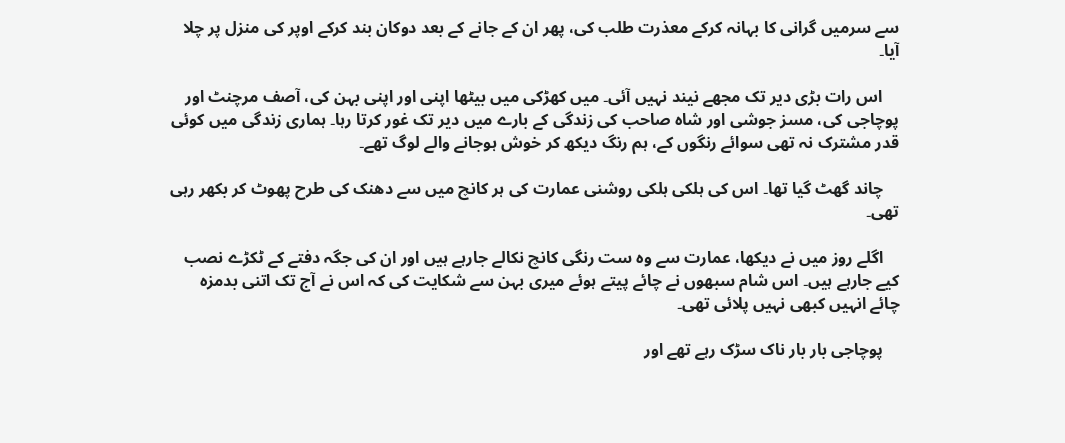سے سرمیں گرانی کا بہانہ کرکے معذرت طلب کی، پھر ان کے جانے کے بعد دوکان بند کرکے اوپر کی منزل پر چلا آیا۔

    اس رات بڑی دیر تک مجھے نیند نہیں آئی۔ میں کھڑکی میں بیٹھا اپنی اور اپنی بہن کی، آصف مرچنٹ اور پوچاجی کی، مسز جوشی اور شاہ صاحب کی زندگی کے بارے میں دیر تک غور کرتا رہا۔ ہماری زندگی میں کوئی قدر مشترک نہ تھی سوائے رنگوں کے، ہم رنگ دیکھ کر خوش ہوجانے والے لوگ تھے۔

    چاند گھٹ گیا تھا۔ اس کی ہلکی ہلکی روشنی عمارت کی ہر کانچ میں سے دھنک کی طرح پھوٹ کر بکھر رہی تھی۔

    اگلے روز میں نے دیکھا، عمارت سے وہ ست رنگی کانچ نکالے جارہے ہیں اور ان کی جگہ دفتے کے ٹکڑے نصب کیے جارہے ہیں۔ اس شام سبھوں نے چائے پیتے ہوئے میری بہن سے شکایت کی کہ اس نے آج تک اتنی بدمزہ چائے انہیں کبھی نہیں پلائی تھی۔

    پوچاجی بار بار ناک سڑک رہے تھے اور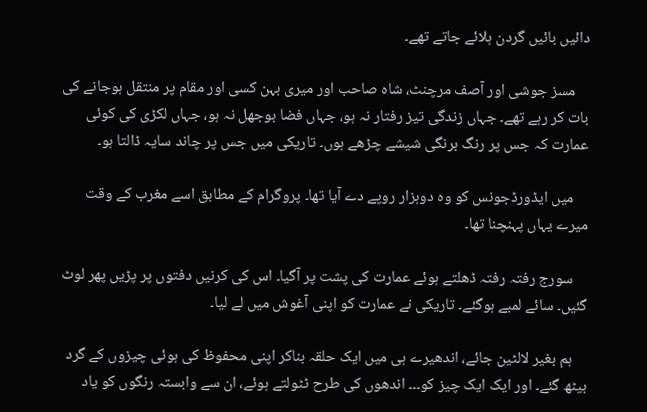دائیں بائیں گردن ہلائے جاتے تھے۔

    مسز جوشی اور آصف مرچنٹ، شاہ صاحب اور میری بہن کسی اور مقام پر منتقل ہوجانے کی بات کر رہے تھے۔ جہاں زندگی تیز رفتار نہ ہو، جہاں فضا بوجھل نہ ہو، جہاں لکڑی کی کوئی عمارت کہ جس پر رنگ برنگی شیشے چڑھے ہوں۔ تاریکی میں جس پر چاند سایہ ڈالتا ہو۔

    میں ایڈورڈجونس کو وہ دوہزار روپے دے آیا تھا۔ پروگرام کے مطابق اسے مغرب کے وقت میرے یہاں پہنچنا تھا۔

    سورج رفتہ رفتہ ڈھلتے ہوئے عمارت کی پشت پر آگیا۔ اس کی کرنیں دفتوں پر پڑیں پھر لوٹ گئیں۔ سائے لمبے ہوگئے۔ تاریکی نے عمارت کو اپنی آغوش میں لے لیا۔

    ہم بغیر لالٹین جائے، اندھیرے ہی میں ایک حلقہ بناکر اپنی محفوظ کی ہوئی چیزوں کے گرد بیٹھ گئے۔ اور ایک ایک چیز کو۔۔۔ اندھوں کی طرح ٹٹولتے ہوئے، ان سے وابستہ رنگوں کو یاد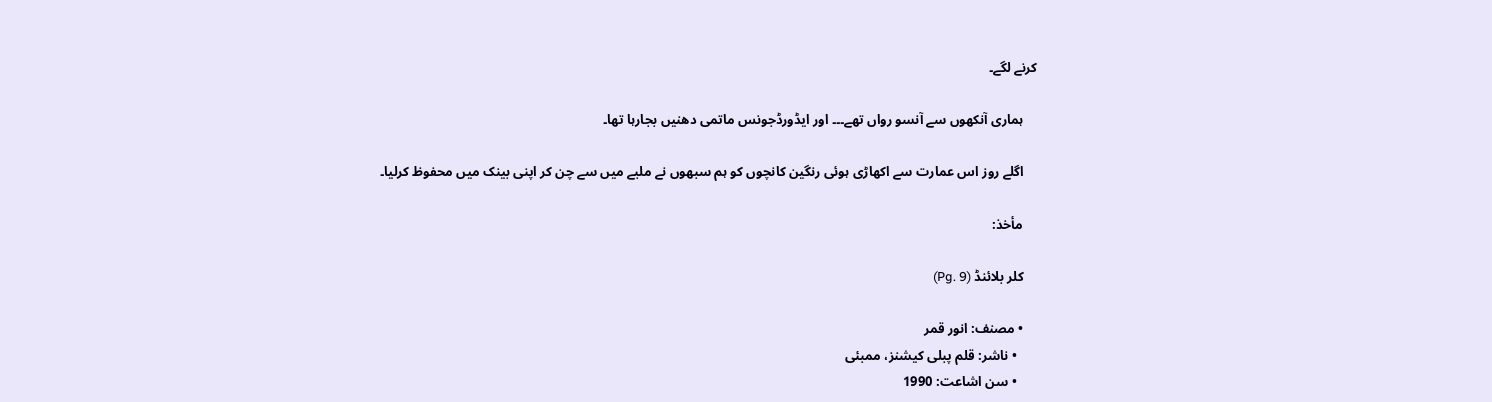کرنے لگے۔

    ہماری آنکھوں سے آنسو رواں تھے۔۔۔ اور ایڈورڈجونس ماتمی دھنیں بجارہا تھا۔

    اگلے روز اس عمارت سے اکھاڑی ہوئی رنگین کانچوں کو ہم سبھوں نے ملبے میں سے چن کر اپنی بینک میں محفوظ کرلیا۔

    مأخذ:

    کلر بلائنڈ (Pg. 9)

    • مصنف: انور قمر
      • ناشر: قلم پبلی کیشنز، ممبئی
      • سن اشاعت: 1990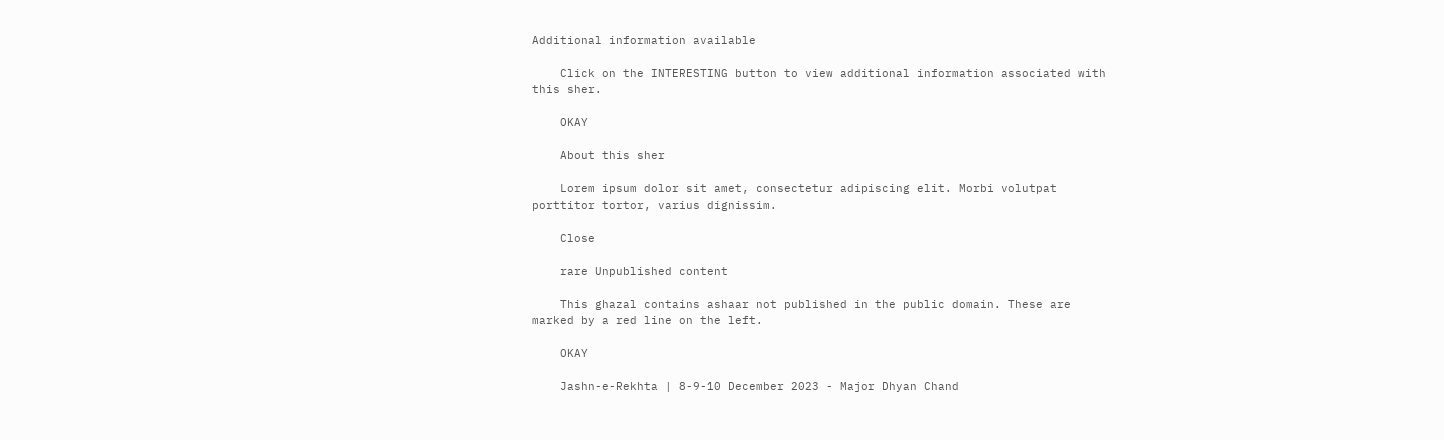Additional information available

    Click on the INTERESTING button to view additional information associated with this sher.

    OKAY

    About this sher

    Lorem ipsum dolor sit amet, consectetur adipiscing elit. Morbi volutpat porttitor tortor, varius dignissim.

    Close

    rare Unpublished content

    This ghazal contains ashaar not published in the public domain. These are marked by a red line on the left.

    OKAY

    Jashn-e-Rekhta | 8-9-10 December 2023 - Major Dhyan Chand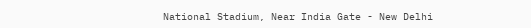National Stadium, Near India Gate - New Delhi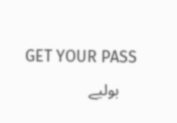GET YOUR PASS
    بولیے